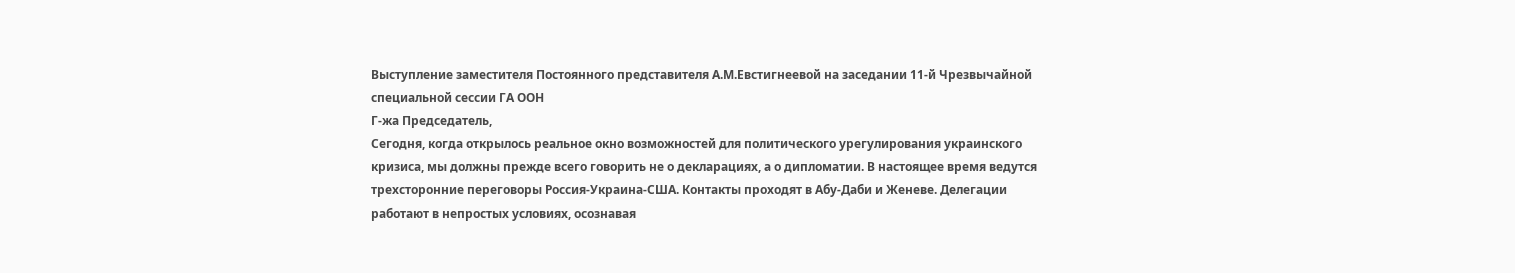Выступление заместителя Постоянного представителя А.М.Евстигнеевой на заседании 11-й Чрезвычайной специальной сессии ГА ООН
Г-жа Председатель,
Сегодня, когда открылось реальное окно возможностей для политического урегулирования украинского кризиса, мы должны прежде всего говорить не о декларациях, а о дипломатии. В настоящее время ведутся трехсторонние переговоры Россия-Украина-США. Контакты проходят в Абу-Даби и Женеве. Делегации работают в непростых условиях, осознавая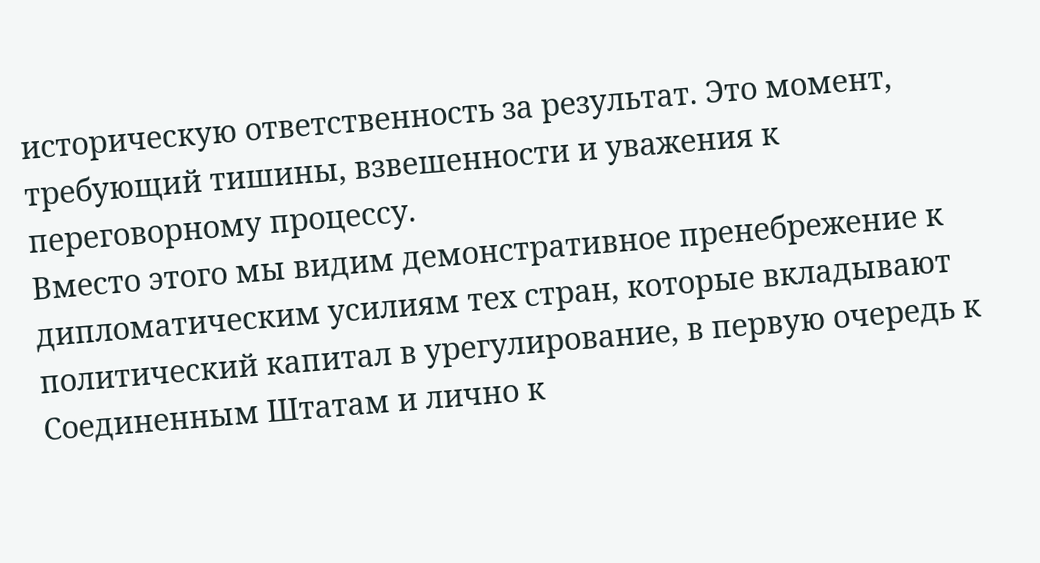историческую ответственность за результат. Это момент, требующий тишины, взвешенности и уважения к переговорному процессу.
Вместо этого мы видим демонстративное пренебрежение к дипломатическим усилиям тех стран, которые вкладывают политический капитал в урегулирование, в первую очередь к Соединенным Штатам и лично к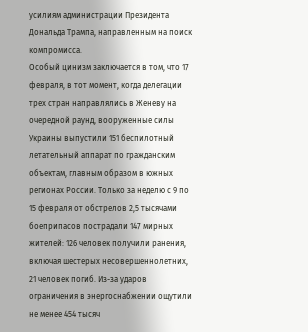усилиям администрации Президента Дональда Трампа, направленным на поиск компромисса.
Особый цинизм заключается в том, что 17 февраля, в тот момент, когда делегации трех стран направлялись в Женеву на очередной раунд, вооруженные силы Украины выпустили 151 беспилотный летательный аппарат по гражданским объектам, главным образом в южных регионах России. Только за неделю с 9 по 15 февраля от обстрелов 2,5 тысячами боеприпасов пострадали 147 мирных жителей: 126 человек получили ранения, включая шестерых несовершеннолетних, 21 человек погиб. Из-за ударов ограничения в энергоснабжении ощутили не менее 454 тысяч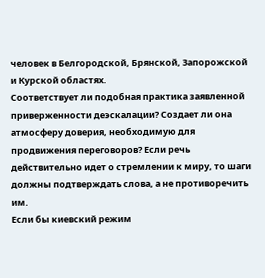человек в Белгородской, Брянской, Запорожской и Курской областях.
Соответствует ли подобная практика заявленной приверженности деэскалации? Создает ли она атмосферу доверия, необходимую для продвижения переговоров? Если речь действительно идет о стремлении к миру, то шаги должны подтверждать слова, а не противоречить им.
Если бы киевский режим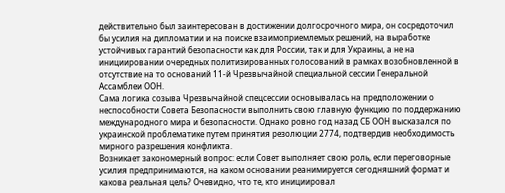действительно был заинтересован в достижении долгосрочного мира, он сосредоточил бы усилия на дипломатии и на поиске взаимоприемлемых решений, на выработке устойчивых гарантий безопасности как для России, так и для Украины, а не на инициировании очередных политизированных голосований в рамках возобновленной в отсутствие на то оснований 11-й Чрезвычайной специальной сессии Генеральной Ассамблеи ООН.
Сама логика созыва Чрезвычайной спецсессии основывалась на предположении о неспособности Совета Безопасности выполнить свою главную функцию по поддержанию международного мира и безопасности. Однако ровно год назад СБ ООН высказался по украинской проблематике путем принятия резолюции 2774, подтвердив необходимость мирного разрешения конфликта.
Возникает закономерный вопрос: если Совет выполняет свою роль, если переговорные усилия предпринимаются, на каком основании реанимируется сегодняшний формат и какова реальная цель? Очевидно, что те, кто инициировал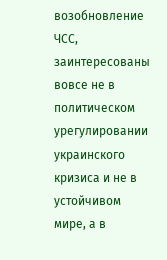возобновление ЧСС, заинтересованы вовсе не в политическом урегулировании украинского кризиса и не в устойчивом мире, а в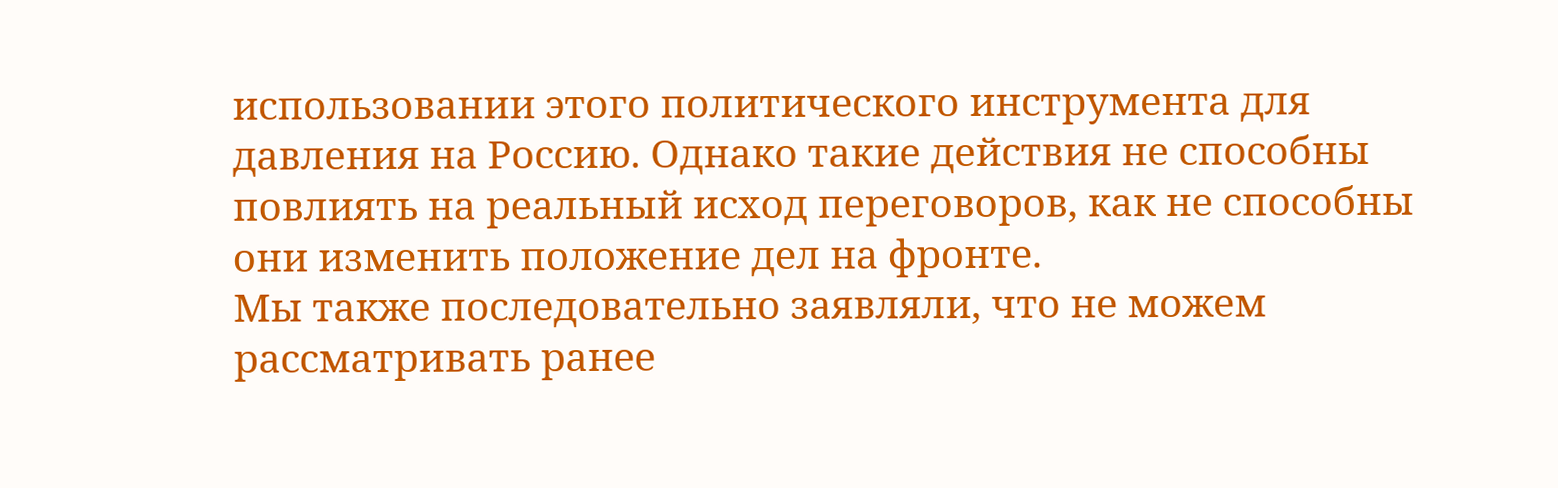использовании этого политического инструмента для давления на Россию. Однако такие действия не способны повлиять на реальный исход переговоров, как не способны они изменить положение дел на фронте.
Мы также последовательно заявляли, что не можем рассматривать ранее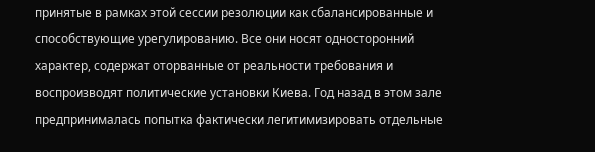принятые в рамках этой сессии резолюции как сбалансированные и способствующие урегулированию. Все они носят односторонний характер, содержат оторванные от реальности требования и воспроизводят политические установки Киева. Год назад в этом зале предпринималась попытка фактически легитимизировать отдельные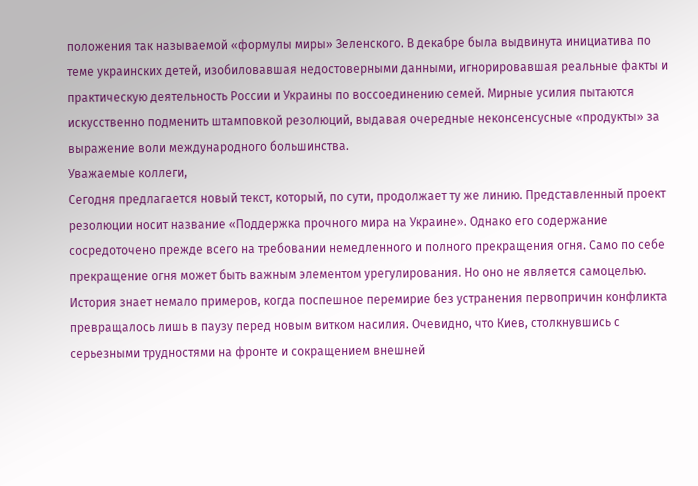положения так называемой «формулы миры» Зеленского. В декабре была выдвинута инициатива по теме украинских детей, изобиловавшая недостоверными данными, игнорировавшая реальные факты и практическую деятельность России и Украины по воссоединению семей. Мирные усилия пытаются искусственно подменить штамповкой резолюций, выдавая очередные неконсенсусные «продукты» за выражение воли международного большинства.
Уважаемые коллеги,
Сегодня предлагается новый текст, который, по сути, продолжает ту же линию. Представленный проект резолюции носит название «Поддержка прочного мира на Украине». Однако его содержание сосредоточено прежде всего на требовании немедленного и полного прекращения огня. Само по себе прекращение огня может быть важным элементом урегулирования. Но оно не является самоцелью. История знает немало примеров, когда поспешное перемирие без устранения первопричин конфликта превращалось лишь в паузу перед новым витком насилия. Очевидно, что Киев, столкнувшись с серьезными трудностями на фронте и сокращением внешней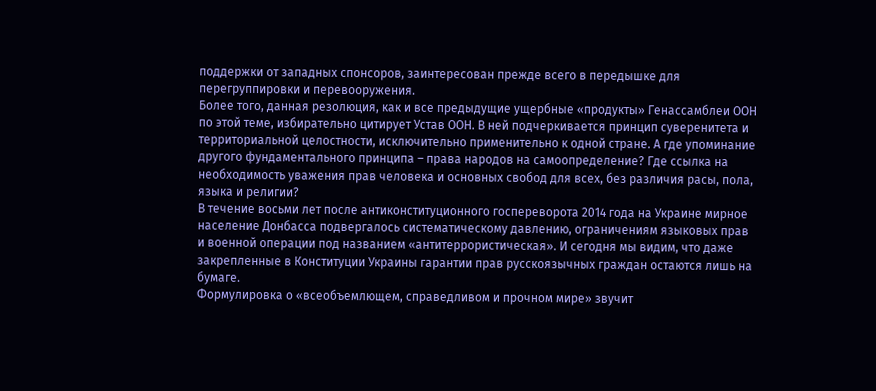поддержки от западных спонсоров, заинтересован прежде всего в передышке для перегруппировки и перевооружения.
Более того, данная резолюция, как и все предыдущие ущербные «продукты» Генассамблеи ООН по этой теме, избирательно цитирует Устав ООН. В ней подчеркивается принцип суверенитета и территориальной целостности, исключительно применительно к одной стране. А где упоминание другого фундаментального принципа – права народов на самоопределение? Где ссылка на необходимость уважения прав человека и основных свобод для всех, без различия расы, пола, языка и религии?
В течение восьми лет после антиконституционного госпереворота 2014 года на Украине мирное население Донбасса подвергалось систематическому давлению, ограничениям языковых прав и военной операции под названием «антитеррористическая». И сегодня мы видим, что даже закрепленные в Конституции Украины гарантии прав русскоязычных граждан остаются лишь на бумаге.
Формулировка о «всеобъемлющем, справедливом и прочном мире» звучит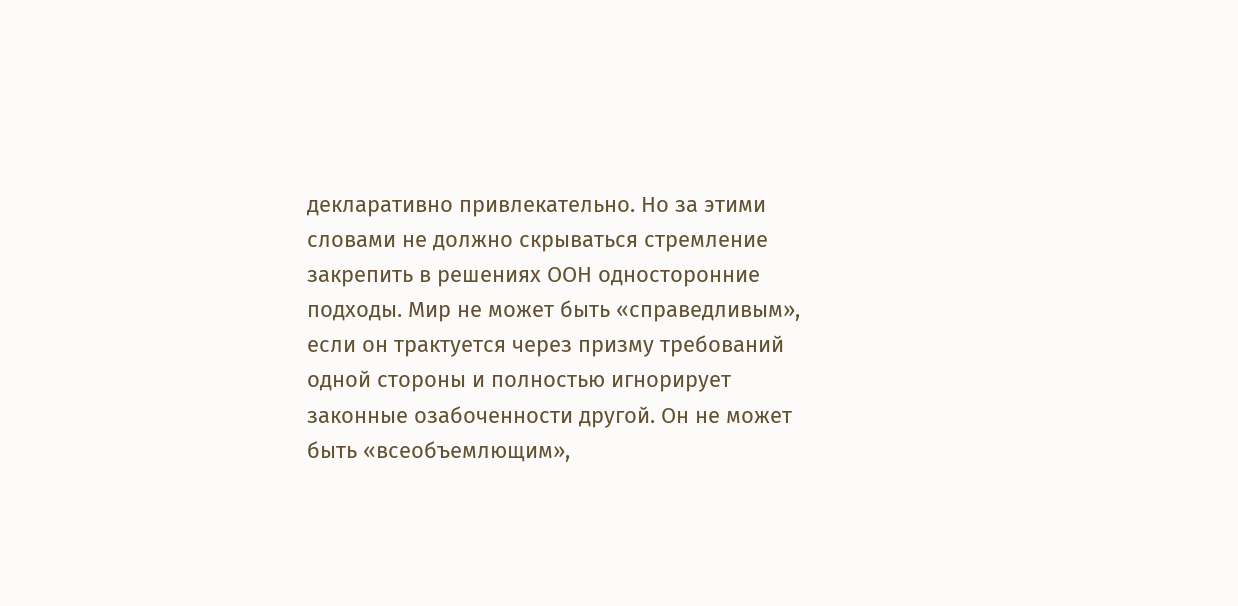декларативно привлекательно. Но за этими словами не должно скрываться стремление закрепить в решениях ООН односторонние подходы. Мир не может быть «справедливым», если он трактуется через призму требований одной стороны и полностью игнорирует законные озабоченности другой. Он не может быть «всеобъемлющим»,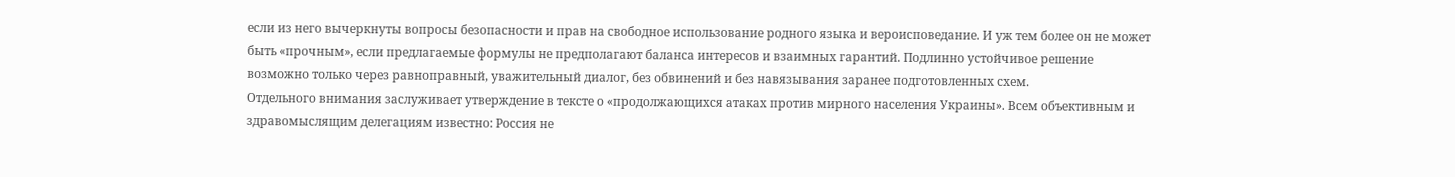если из него вычеркнуты вопросы безопасности и прав на свободное использование родного языка и вероисповедание. И уж тем более он не может быть «прочным», если предлагаемые формулы не предполагают баланса интересов и взаимных гарантий. Подлинно устойчивое решение возможно только через равноправный, уважительный диалог, без обвинений и без навязывания заранее подготовленных схем.
Отдельного внимания заслуживает утверждение в тексте о «продолжающихся атаках против мирного населения Украины». Всем объективным и здравомыслящим делегациям известно: Россия не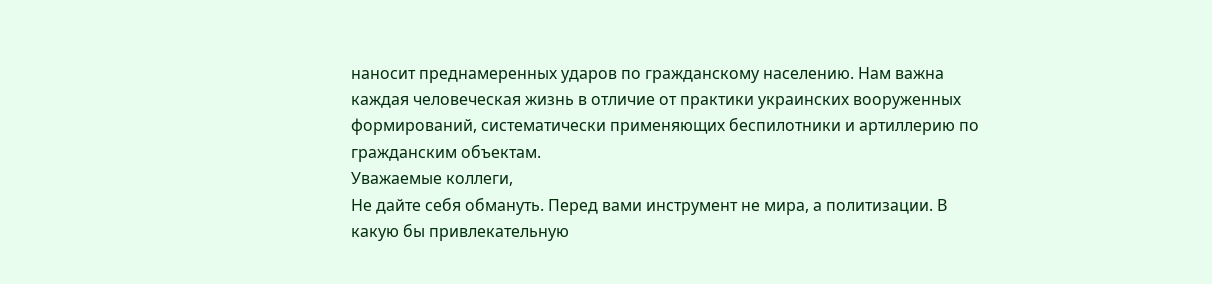наносит преднамеренных ударов по гражданскому населению. Нам важна каждая человеческая жизнь в отличие от практики украинских вооруженных формирований, систематически применяющих беспилотники и артиллерию по гражданским объектам.
Уважаемые коллеги,
Не дайте себя обмануть. Перед вами инструмент не мира, а политизации. В какую бы привлекательную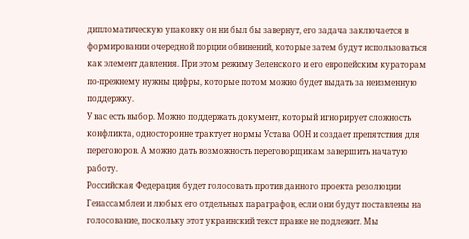дипломатическую упаковку он ни был бы завернут, его задача заключается в формировании очередной порции обвинений, которые затем будут использоваться как элемент давления. При этом режиму Зеленского и его европейским кураторам по-прежнему нужны цифры, которые потом можно будет выдать за неизменную поддержку.
У вас есть выбор. Можно поддержать документ, который игнорирует сложность конфликта, односторонне трактует нормы Устава ООН и создает препятствия для переговоров. А можно дать возможность переговорщикам завершить начатую работу.
Российская Федерация будет голосовать против данного проекта резолюции Генассамблеи и любых его отдельных параграфов, если они будут поставлены на голосование, поскольку этот украинский текст правке не подлежит. Мы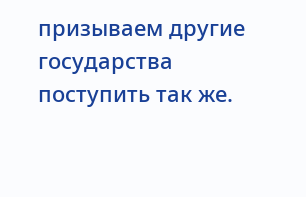призываем другие государства поступить так же.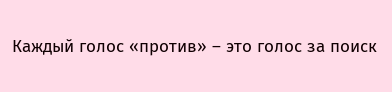Каждый голос «против» – это голос за поиск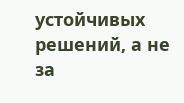устойчивых решений, а не за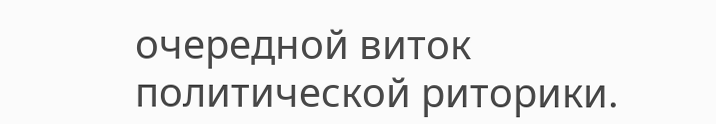очередной виток политической риторики.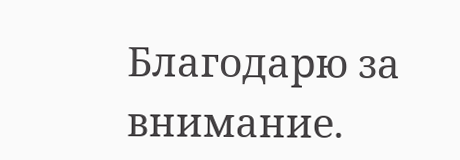Благодарю за внимание.